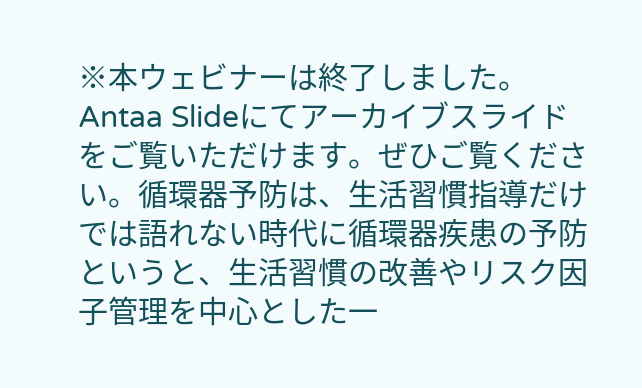※本ウェビナーは終了しました。Antaa Slideにてアーカイブスライドをご覧いただけます。ぜひご覧ください。循環器予防は、生活習慣指導だけでは語れない時代に循環器疾患の予防というと、生活習慣の改善やリスク因子管理を中心とした一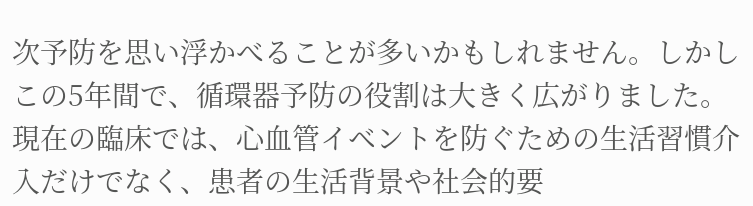次予防を思い浮かべることが多いかもしれません。しかしこの5年間で、循環器予防の役割は大きく広がりました。現在の臨床では、心血管イベントを防ぐための生活習慣介入だけでなく、患者の生活背景や社会的要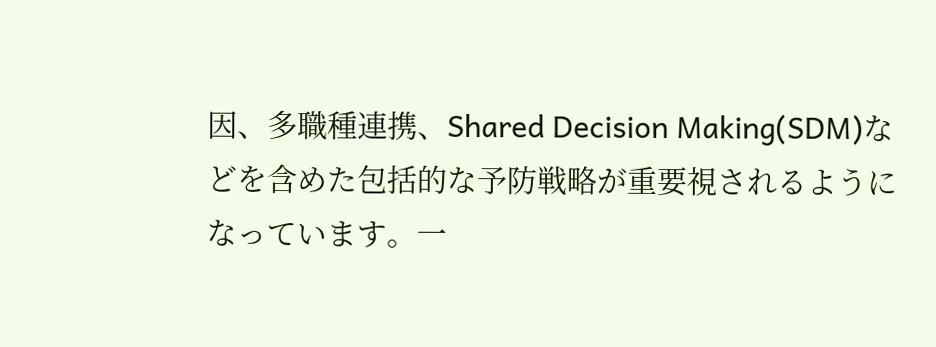因、多職種連携、Shared Decision Making(SDM)などを含めた包括的な予防戦略が重要視されるようになっています。一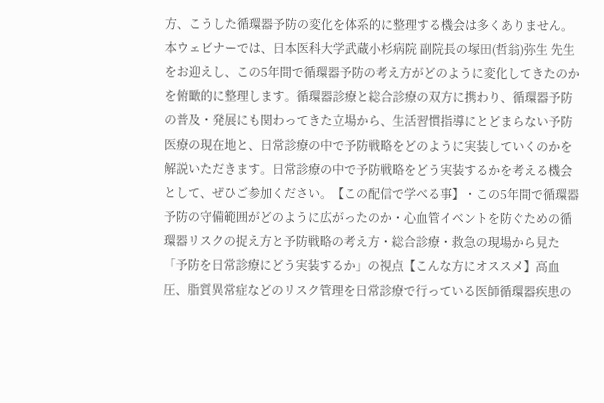方、こうした循環器予防の変化を体系的に整理する機会は多くありません。本ウェビナーでは、日本医科大学武蔵小杉病院 副院長の塚田(哲翁)弥生 先生をお迎えし、この5年間で循環器予防の考え方がどのように変化してきたのかを俯瞰的に整理します。循環器診療と総合診療の双方に携わり、循環器予防の普及・発展にも関わってきた立場から、生活習慣指導にとどまらない予防医療の現在地と、日常診療の中で予防戦略をどのように実装していくのかを解説いただきます。日常診療の中で予防戦略をどう実装するかを考える機会として、ぜひご参加ください。【この配信で学べる事】・この5年間で循環器予防の守備範囲がどのように広がったのか・心血管イベントを防ぐための循環器リスクの捉え方と予防戦略の考え方・総合診療・救急の現場から見た「予防を日常診療にどう実装するか」の視点【こんな方にオススメ】高血圧、脂質異常症などのリスク管理を日常診療で行っている医師循環器疾患の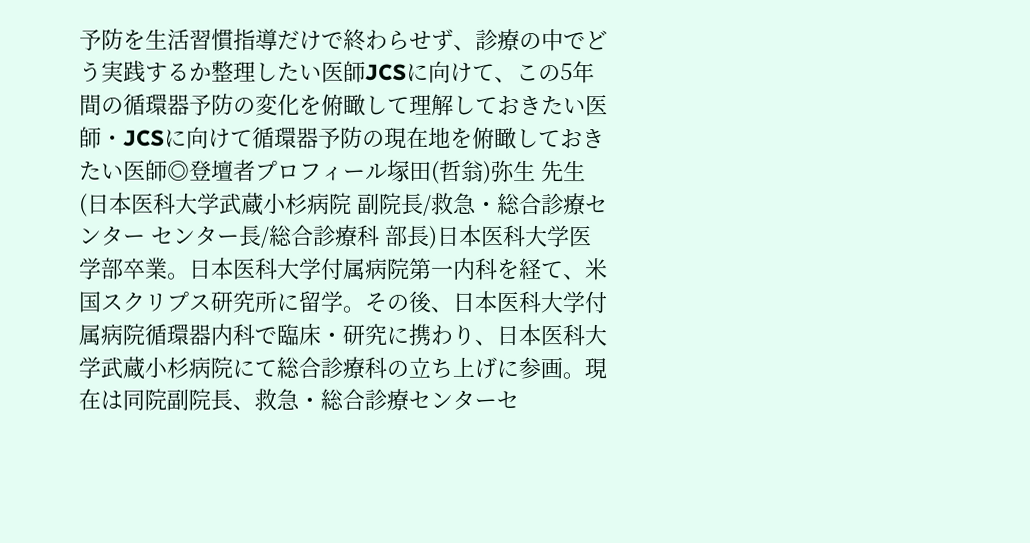予防を生活習慣指導だけで終わらせず、診療の中でどう実践するか整理したい医師JCSに向けて、この5年間の循環器予防の変化を俯瞰して理解しておきたい医師・JCSに向けて循環器予防の現在地を俯瞰しておきたい医師◎登壇者プロフィール塚田(哲翁)弥生 先生(日本医科大学武蔵小杉病院 副院長/救急・総合診療センター センター長/総合診療科 部長)日本医科大学医学部卒業。日本医科大学付属病院第一内科を経て、米国スクリプス研究所に留学。その後、日本医科大学付属病院循環器内科で臨床・研究に携わり、日本医科大学武蔵小杉病院にて総合診療科の立ち上げに参画。現在は同院副院長、救急・総合診療センターセ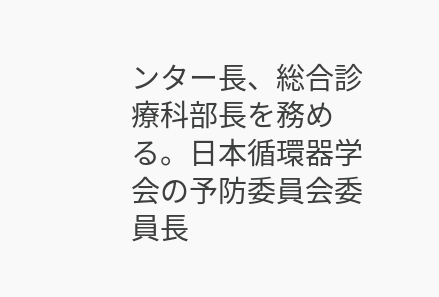ンター長、総合診療科部長を務める。日本循環器学会の予防委員会委員長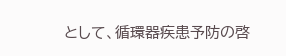として、循環器疾患予防の啓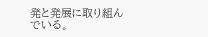発と発展に取り組んでいる。